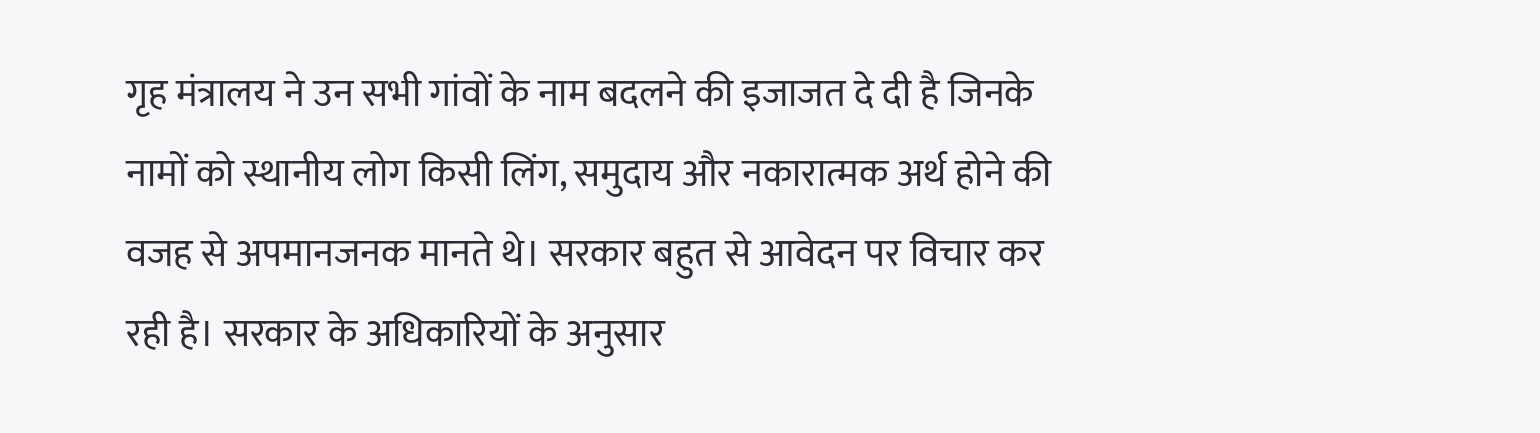गृह मंत्रालय ने उन सभी गांवों के नाम बदलने की इजाजत दे दी है जिनके नामों को स्थानीय लोग किसी लिंग, समुदाय और नकारात्मक अर्थ होने की वजह से अपमानजनक मानते थे। सरकार बहुत से आवेदन पर विचार कर रही है। सरकार के अधिकारियों के अनुसार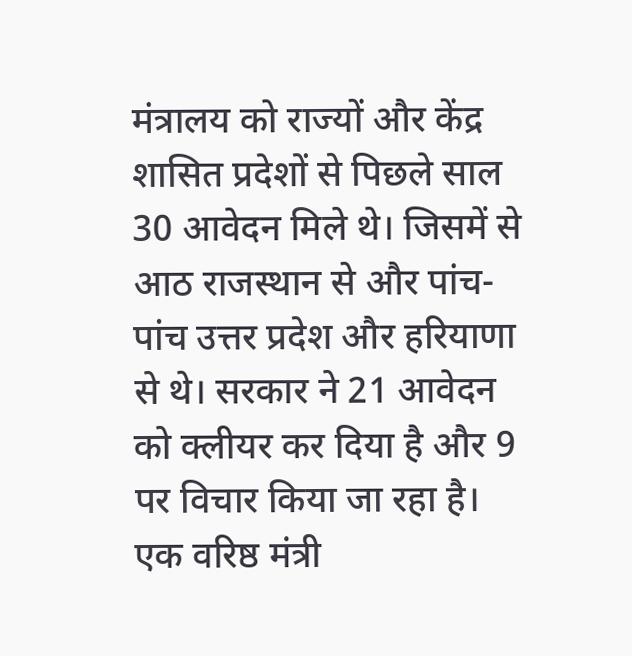मंत्रालय को राज्यों और केंद्र शासित प्रदेशों से पिछले साल 30 आवेदन मिले थे। जिसमें से आठ राजस्थान से और पांच-पांच उत्तर प्रदेश और हरियाणा से थे। सरकार ने 21 आवेदन को क्लीयर कर दिया है और 9 पर विचार किया जा रहा है।
एक वरिष्ठ मंत्री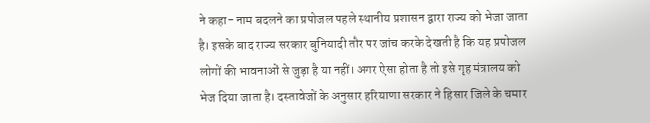ने कहा- नाम बदलने का प्रपोजल पहले स्थानीय प्रशासन द्वारा राज्य को भेजा जाता है। इसके बाद राज्य सरकार बुनियादी तौर पर जांच करके देखती है कि यह प्रपोजल लोगों की भावनाओं से जुड़ा है या नहीं। अगर ऐसा होता है तो इसे गृह मंत्रालय को भेज दिया जाता है। दस्तावेजों के अनुसार हरियाणा सरकार ने हिसार जिले के चमार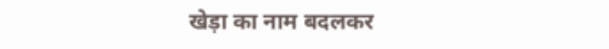खेड़ा का नाम बदलकर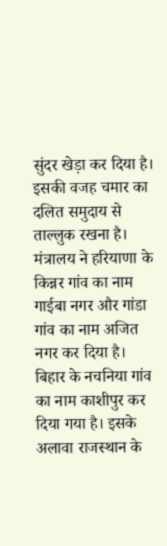सुंदर खेड़ा कर दिया है। इसकी वजह चमार का दलित समुदाय से ताल्लुक रखना है।
मंत्रालय ने हरियाणा के किन्नर गांव का नाम गाईबा नगर और गांडा गांव का नाम अजित नगर कर दिया है। बिहार के नचनिया गांव का नाम काशीपुर कर दिया गया है। इसके अलावा राजस्थान के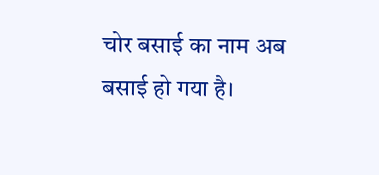चोर बसाई का नाम अब बसाई हो गया है।